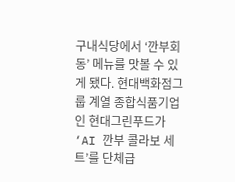구내식당에서 ‘깐부회동’ 메뉴를 맛볼 수 있게 됐다. 현대백화점그룹 계열 종합식품기업인 현대그린푸드가 ‘AI 깐부 콜라보 세트’를 단체급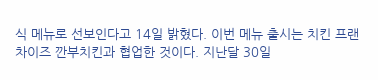식 메뉴로 선보인다고 14일 밝혔다. 이번 메뉴 출시는 치킨 프랜차이즈 깐부치킨과 협업한 것이다. 지난달 30일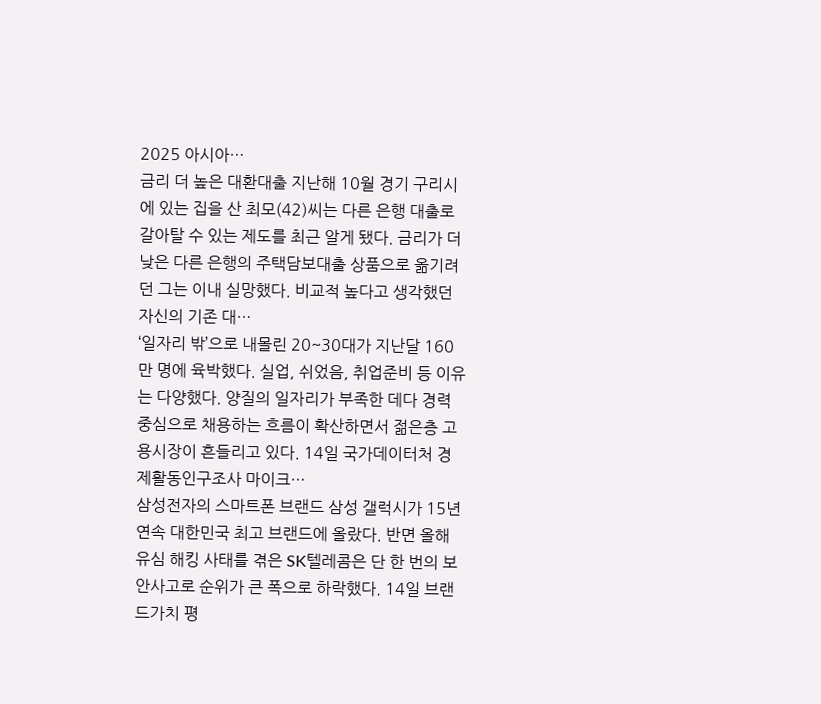2025 아시아…
금리 더 높은 대환대출 지난해 10월 경기 구리시에 있는 집을 산 최모(42)씨는 다른 은행 대출로 갈아탈 수 있는 제도를 최근 알게 됐다. 금리가 더 낮은 다른 은행의 주택담보대출 상품으로 옮기려던 그는 이내 실망했다. 비교적 높다고 생각했던 자신의 기존 대…
‘일자리 밖’으로 내몰린 20~30대가 지난달 160만 명에 육박했다. 실업, 쉬었음, 취업준비 등 이유는 다양했다. 양질의 일자리가 부족한 데다 경력 중심으로 채용하는 흐름이 확산하면서 젊은층 고용시장이 흔들리고 있다. 14일 국가데이터처 경제활동인구조사 마이크…
삼성전자의 스마트폰 브랜드 삼성 갤럭시가 15년 연속 대한민국 최고 브랜드에 올랐다. 반면 올해 유심 해킹 사태를 겪은 SK텔레콤은 단 한 번의 보안사고로 순위가 큰 폭으로 하락했다. 14일 브랜드가치 평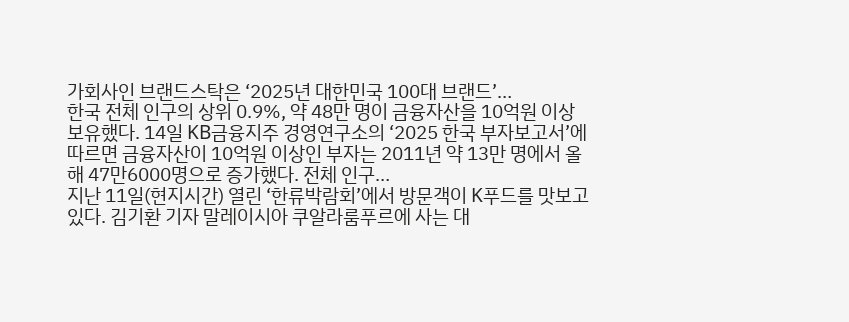가회사인 브랜드스탁은 ‘2025년 대한민국 100대 브랜드’…
한국 전체 인구의 상위 0.9%, 약 48만 명이 금융자산을 10억원 이상 보유했다. 14일 KB금융지주 경영연구소의 ‘2025 한국 부자보고서’에 따르면 금융자산이 10억원 이상인 부자는 2011년 약 13만 명에서 올해 47만6000명으로 증가했다. 전체 인구…
지난 11일(현지시간) 열린 ‘한류박람회’에서 방문객이 K푸드를 맛보고 있다. 김기환 기자 말레이시아 쿠알라룸푸르에 사는 대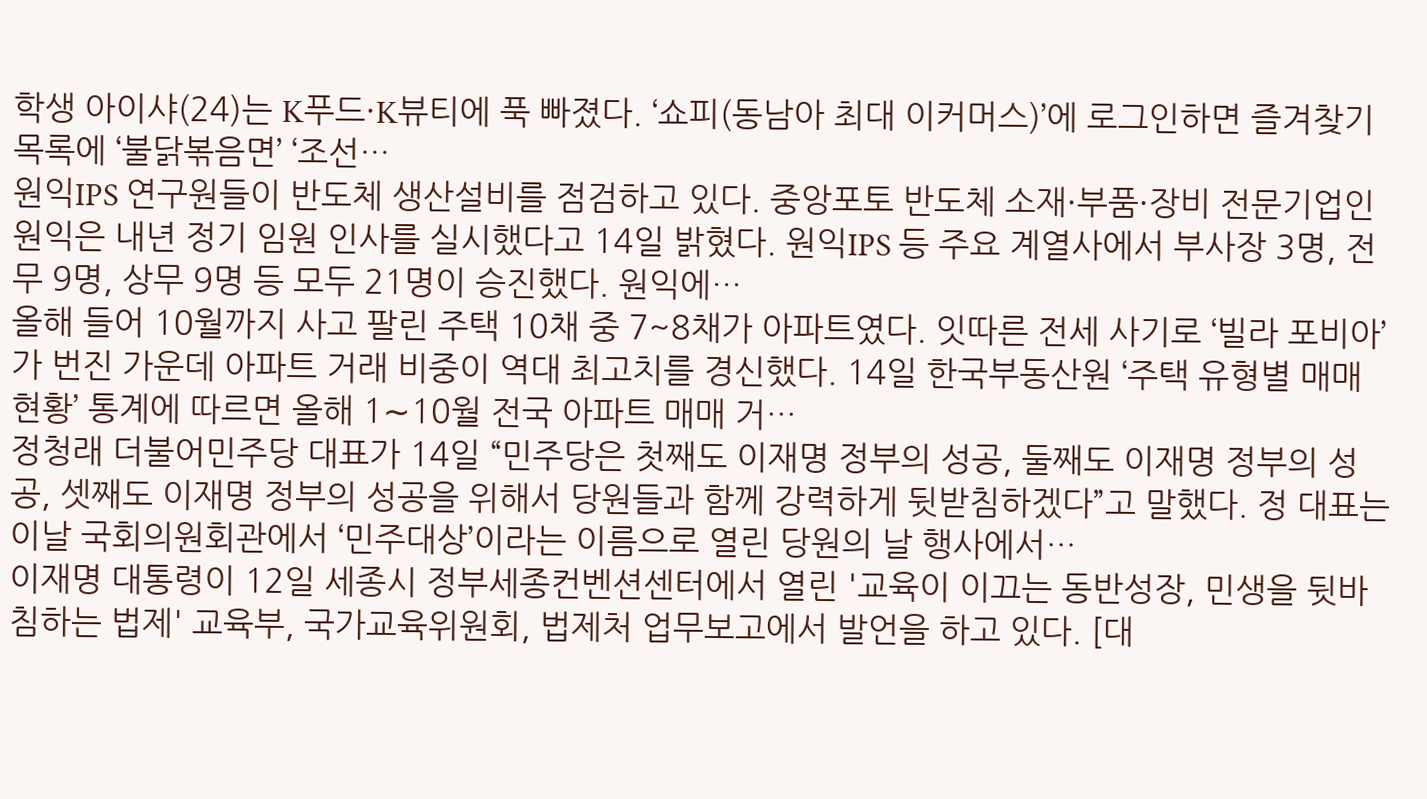학생 아이샤(24)는 K푸드·K뷰티에 푹 빠졌다. ‘쇼피(동남아 최대 이커머스)’에 로그인하면 즐겨찾기 목록에 ‘불닭볶음면’ ‘조선…
원익IPS 연구원들이 반도체 생산설비를 점검하고 있다. 중앙포토 반도체 소재·부품·장비 전문기업인 원익은 내년 정기 임원 인사를 실시했다고 14일 밝혔다. 원익IPS 등 주요 계열사에서 부사장 3명, 전무 9명, 상무 9명 등 모두 21명이 승진했다. 원익에…
올해 들어 10월까지 사고 팔린 주택 10채 중 7~8채가 아파트였다. 잇따른 전세 사기로 ‘빌라 포비아’가 번진 가운데 아파트 거래 비중이 역대 최고치를 경신했다. 14일 한국부동산원 ‘주택 유형별 매매 현황’ 통계에 따르면 올해 1∼10월 전국 아파트 매매 거…
정청래 더불어민주당 대표가 14일 “민주당은 첫째도 이재명 정부의 성공, 둘째도 이재명 정부의 성공, 셋째도 이재명 정부의 성공을 위해서 당원들과 함께 강력하게 뒷받침하겠다”고 말했다. 정 대표는 이날 국회의원회관에서 ‘민주대상’이라는 이름으로 열린 당원의 날 행사에서…
이재명 대통령이 12일 세종시 정부세종컨벤션센터에서 열린 '교육이 이끄는 동반성장, 민생을 뒷바침하는 법제' 교육부, 국가교육위원회, 법제처 업무보고에서 발언을 하고 있다. [대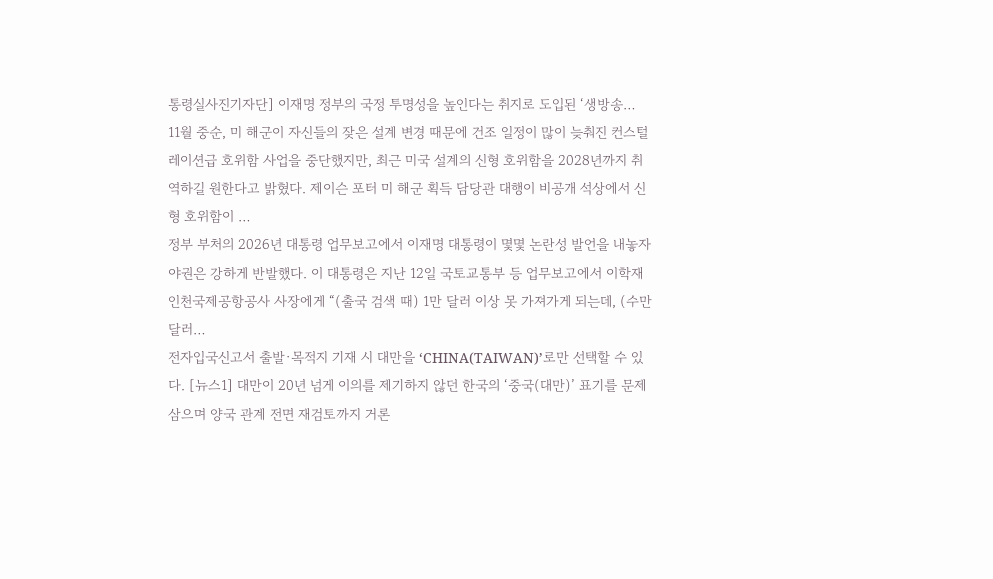통령실사진기자단] 이재명 정부의 국정 투명성을 높인다는 취지로 도입된 ‘생방송…
11월 중순, 미 해군이 자신들의 잦은 설계 변경 때문에 건조 일정이 많이 늦춰진 컨스털레이션급 호위함 사업을 중단했지만, 최근 미국 설계의 신형 호위함을 2028년까지 취역하길 원한다고 밝혔다. 제이슨 포터 미 해군 획득 담당관 대행이 비공개 석상에서 신형 호위함이 …
정부 부처의 2026년 대통령 업무보고에서 이재명 대통령이 몇몇 논란성 발언을 내놓자 야권은 강하게 반발했다. 이 대통령은 지난 12일 국토교통부 등 업무보고에서 이학재 인천국제공항공사 사장에게 “(출국 검색 때) 1만 달러 이상 못 가져가게 되는데, (수만 달러…
전자입국신고서 출발·목적지 기재 시 대만을 ‘CHINA(TAIWAN)’로만 선택할 수 있다. [뉴스1] 대만이 20년 넘게 이의를 제기하지 않던 한국의 ‘중국(대만)’ 표기를 문제 삼으며 양국 관계 전면 재검토까지 거론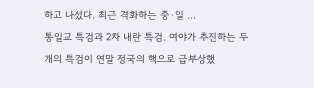하고 나섰다. 최근 격화하는 중·일 …
통일교 특검과 2차 내란 특검. 여야가 추진하는 두 개의 특검이 연말 정국의 핵으로 급부상했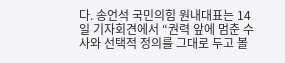다. 송언석 국민의힘 원내대표는 14일 기자회견에서 “권력 앞에 멈춘 수사와 선택적 정의를 그대로 두고 볼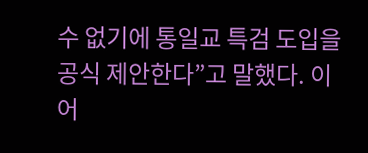수 없기에 통일교 특검 도입을 공식 제안한다”고 말했다. 이어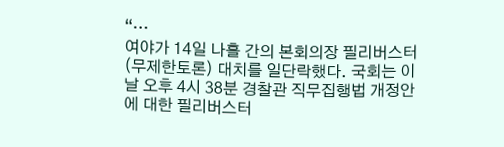“…
여야가 14일 나흘 간의 본회의장 필리버스터(무제한토론) 대치를 일단락했다. 국회는 이날 오후 4시 38분 경찰관 직무집행법 개정안에 대한 필리버스터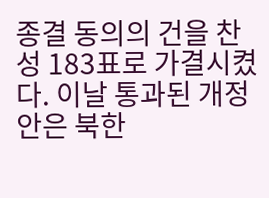종결 동의의 건을 찬성 183표로 가결시켰다. 이날 통과된 개정안은 북한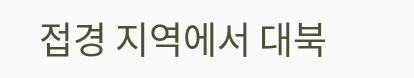접경 지역에서 대북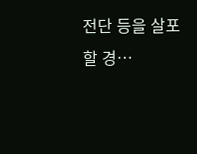전단 등을 살포할 경…